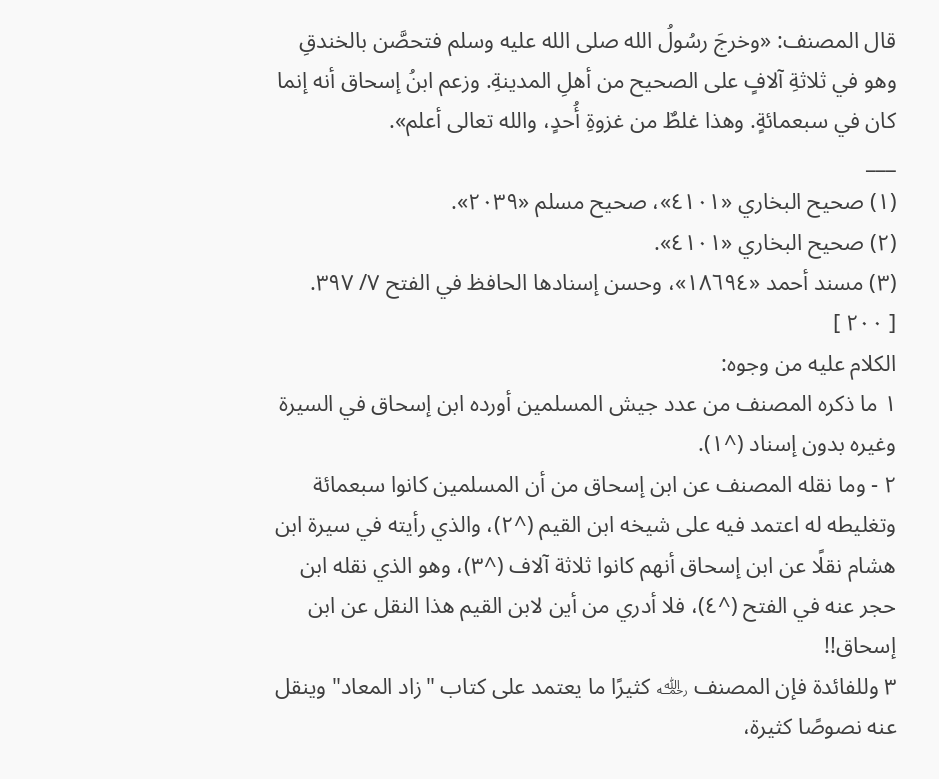قال المصنف: «وخرجَ رسُولُ الله صلى الله عليه وسلم فتحصَّن بالخندقِ وهو في ثلاثةِ آلافٍ على الصحيح من أهلِ المدينةِ. وزعم ابنُ إسحاق أنه إنما كان في سبعمائةٍ. وهذا غلطٌ من غزوةِ أُحدٍ، والله تعالى أعلم».
___
(١) صحيح البخاري «٤١٠١»، صحيح مسلم «٢٠٣٩».
(٢) صحيح البخاري «٤١٠١».
(٣) مسند أحمد «١٨٦٩٤»، وحسن إسنادها الحافظ في الفتح ٧/ ٣٩٧.
[ ٢٠٠ ]
الكلام عليه من وجوه:
١ ما ذكره المصنف من عدد جيش المسلمين أورده ابن إسحاق في السيرة وغيره بدون إسناد (^١).
٢ - وما نقله المصنف عن ابن إسحاق من أن المسلمين كانوا سبعمائة وتغليطه له اعتمد فيه على شيخه ابن القيم (^٢)، والذي رأيته في سيرة ابن هشام نقلًا عن ابن إسحاق أنهم كانوا ثلاثة آلاف (^٣)، وهو الذي نقله ابن حجر عنه في الفتح (^٤)، فلا أدري من أين لابن القيم هذا النقل عن ابن إسحاق!!
٣ وللفائدة فإن المصنف ﵀ كثيرًا ما يعتمد على كتاب "زاد المعاد" وينقل عنه نصوصًا كثيرة،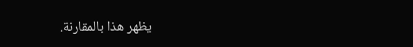يظهر هذا بالمقارنة.